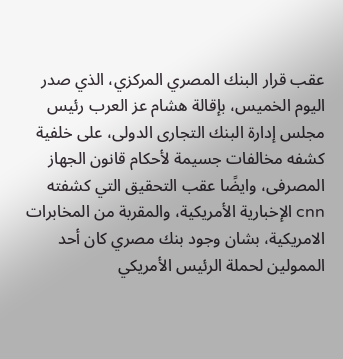عقب قرار البنك المصري المركزي، الذي صدر اليوم الخميس، بإقالة هشام عز العرب رئيس مجلس إدارة البنك التجارى الدولى، على خلفية كشفه مخالفات جسيمة لأحكام قانون الجهاز المصرفى، وايضًا عقب التحقيق التي كشفته cnn الإخبارية الأمريكية، والمقربة من المخابرات الامريكية، بشان وجود بنك مصري كان أحد الممولين لحملة الرئيس الأمريكي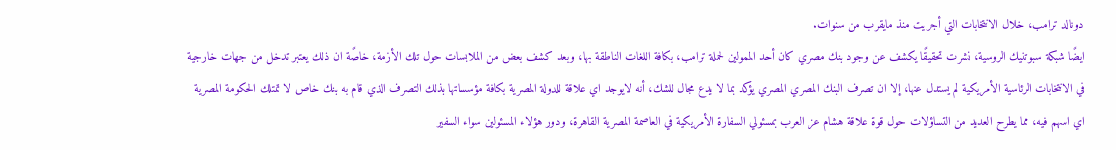دونالد ترامب، خلال الانتخابات التي أجريت منذ مايقرب من سنوات.
ايضًا شبكة سبوتنيك الروسية، نشرت تحقيقًا يكشف عن وجود بنك مصري كان أحد الممولين لحملة ترامب، بكافة اللغات الناطقة بها، وبعد كشف بعض من الملابسات حول تلك الأزمة، خاصًة ان ذلك يعتبر تدخل من جهات خارجية في الانتخابات الرئاسية الأمريكية لم يستدل عنها، إلا ان تصرف البنك المصري المصري يؤكد بما لا يدع مجال للشك، أنه لايوجد اي علاقة للدولة المصرية بكافة مؤسساتها بذلك التصرف الذي قام به بنك خاص لا تمتلك الحكومة المصرية اي اسهم فيه، مما يطرح العديد من التساؤلات حول قوة علاقة هشام عز العرب بمسئولي السفارة الأمريكية في العاصمة المصرية القاهرة، ودور هؤلاء المسئولين سواء السفير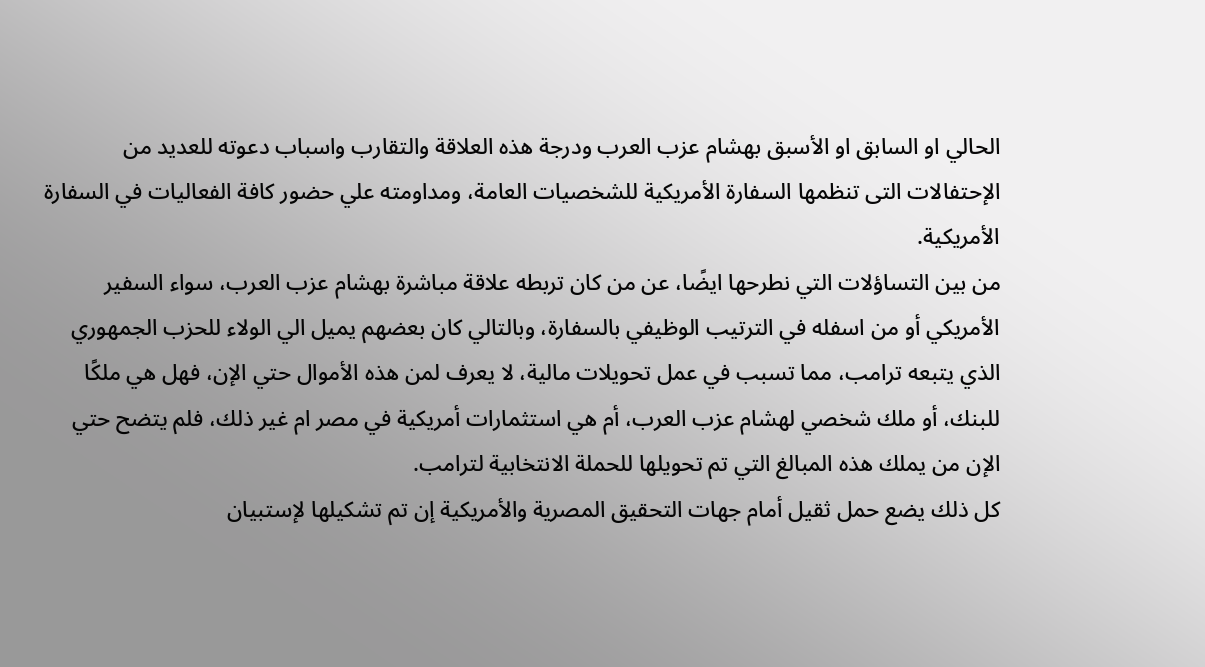الحالي او السابق او الأسبق بهشام عزب العرب ودرجة هذه العلاقة والتقارب واسباب دعوته للعديد من الإحتفالات التى تنظمها السفارة الأمريكية للشخصيات العامة، ومداومته علي حضور كافة الفعاليات في السفارة الأمريكية.
من بين التساؤلات التي نطرحها ايضًا، عن من كان تربطه علاقة مباشرة بهشام عزب العرب، سواء السفير الأمريكي أو من اسفله في الترتيب الوظيفي بالسفارة، وبالتالي كان بعضهم يميل الي الولاء للحزب الجمهوري الذي يتبعه ترامب، مما تسبب في عمل تحويلات مالية، لا يعرف لمن هذه الأموال حتي الإن، فهل هي ملكًا للبنك، أو ملك شخصي لهشام عزب العرب، أم هي استثمارات أمريكية في مصر ام غير ذلك، فلم يتضح حتي الإن من يملك هذه المبالغ التي تم تحويلها للحملة الانتخابية لترامب.
كل ذلك يضع حمل ثقيل أمام جهات التحقيق المصرية والأمريكية إن تم تشكيلها لإستبيان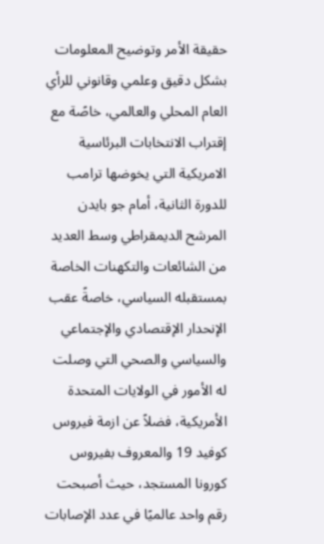حقيقة الأمر وتوضيح المعلومات بشكل دقيق وعلمي وقانوني للرأي العام المحلي والعالمي، خاصًة مع إقتراب الانتخابات البرئاسية الامريكية التي يخوضها ترامب للدورة الثانية، أمام جو بايدن المرشح الديمقراطي وسط العديد من الشائعات والتكهنات الخاصة بمستقبله السياسي، خاصةً عقب الإنحدار الإقتصادي والإجتماعي والسياسي والصحي التي وصلت له الأمور في الولايات المتحدة الأمريكية، فضلاً عن ازمة فيروس كوفيد 19 والمعروف بفيروس كورونا المستجد، حيث أصبحت رقم واحد عالميًا في عدد الإصابات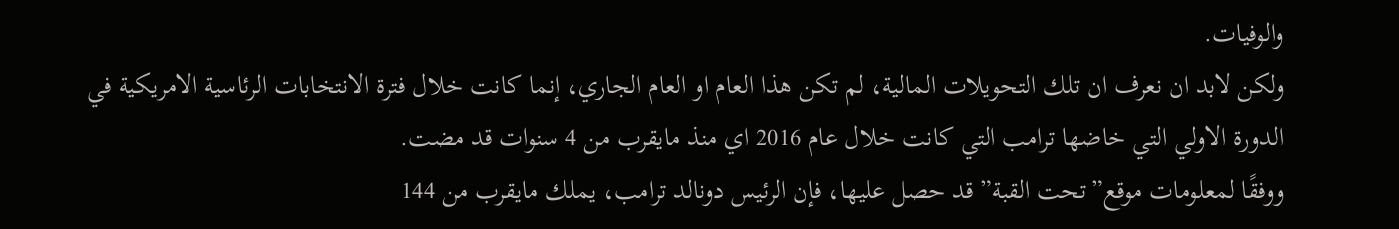والوفيات.
ولكن لابد ان نعرف ان تلك التحويلات المالية، لم تكن هذا العام او العام الجاري، إنما كانت خلال فترة الانتخابات الرئاسية الامريكية في الدورة الاولي التي خاضها ترامب التي كانت خلال عام 2016 اي منذ مايقرب من 4 سنوات قد مضت.
ووفقًا لمعلومات موقع”تحت القبة” قد حصل عليها، فإن الرئيس دونالد ترامب، يملك مايقرب من 144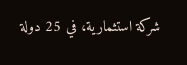شركة استثمارية، في 25 دولة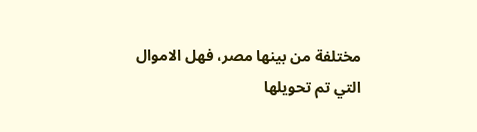مختلفة من بينها مصر، فهل الاموال التي تم تحويلها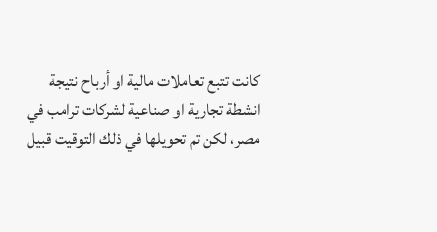كانت تتبع تعاملات مالية او أرباح نتيجة انشطة تجارية او صناعية لشركات ترامب في مصر، لكن تم تحويلها في ذلك التوقيت قبيل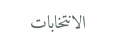الانتخابات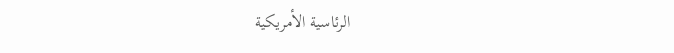الرئاسية الأمريكية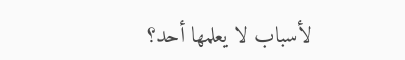لأسباب لا يعلمها أحد؟